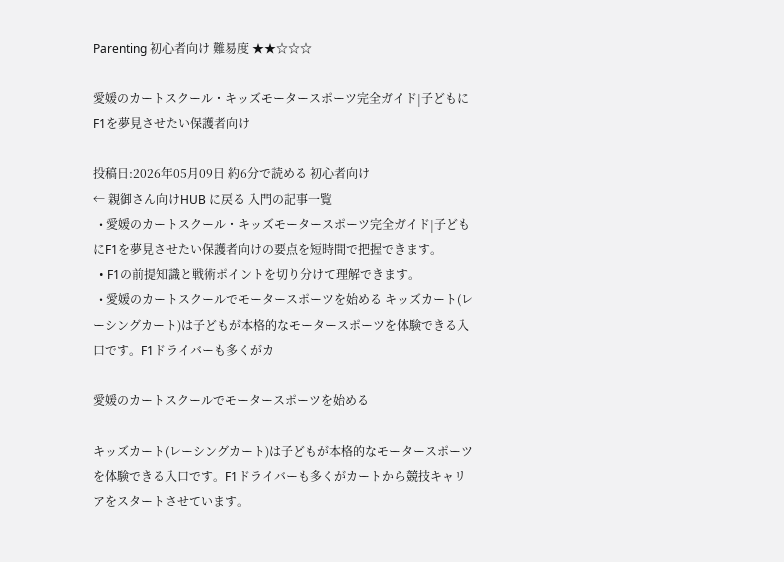Parenting 初心者向け 難易度 ★★☆☆☆

愛媛のカートスクール・キッズモータースポーツ完全ガイド|子どもにF1を夢見させたい保護者向け

投稿日:2026年05月09日 約6分で読める 初心者向け
← 親御さん向けHUB に戻る 入門の記事一覧
  • 愛媛のカートスクール・キッズモータースポーツ完全ガイド|子どもにF1を夢見させたい保護者向けの要点を短時間で把握できます。
  • F1の前提知識と戦術ポイントを切り分けて理解できます。
  • 愛媛のカートスクールでモータースポーツを始める キッズカート(レーシングカート)は子どもが本格的なモータースポーツを体験できる入口です。F1ドライバーも多くがカ

愛媛のカートスクールでモータースポーツを始める

キッズカート(レーシングカート)は子どもが本格的なモータースポーツを体験できる入口です。F1ドライバーも多くがカートから競技キャリアをスタートさせています。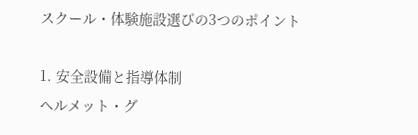スクール・体験施設選びの3つのポイント

1. 安全設備と指導体制
ヘルメット・グ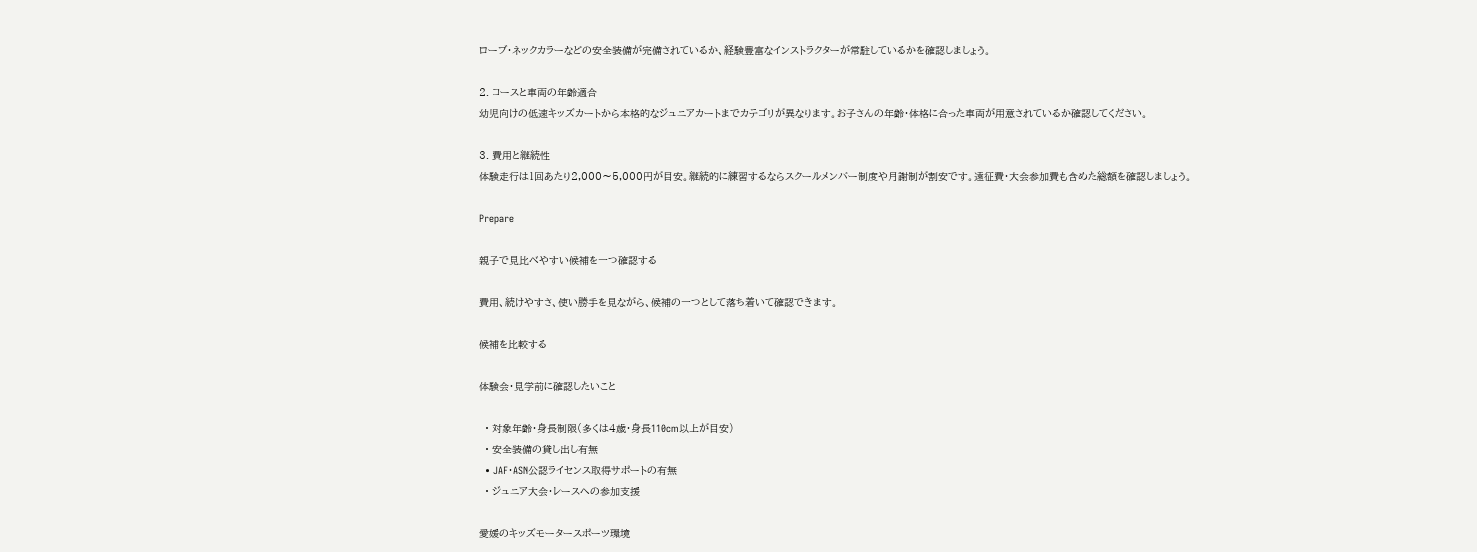ローブ・ネックカラーなどの安全装備が完備されているか、経験豊富なインストラクターが常駐しているかを確認しましょう。

2. コースと車両の年齢適合
幼児向けの低速キッズカートから本格的なジュニアカートまでカテゴリが異なります。お子さんの年齢・体格に合った車両が用意されているか確認してください。

3. 費用と継続性
体験走行は1回あたり2,000〜5,000円が目安。継続的に練習するならスクールメンバー制度や月謝制が割安です。遠征費・大会参加費も含めた総額を確認しましょう。

Prepare

親子で見比べやすい候補を一つ確認する

費用、続けやすさ、使い勝手を見ながら、候補の一つとして落ち着いて確認できます。

候補を比較する

体験会・見学前に確認したいこと

  • 対象年齢・身長制限(多くは4歳・身長110cm以上が目安)
  • 安全装備の貸し出し有無
  • JAF・ASN公認ライセンス取得サポートの有無
  • ジュニア大会・レースへの参加支援

愛媛のキッズモータースポーツ環境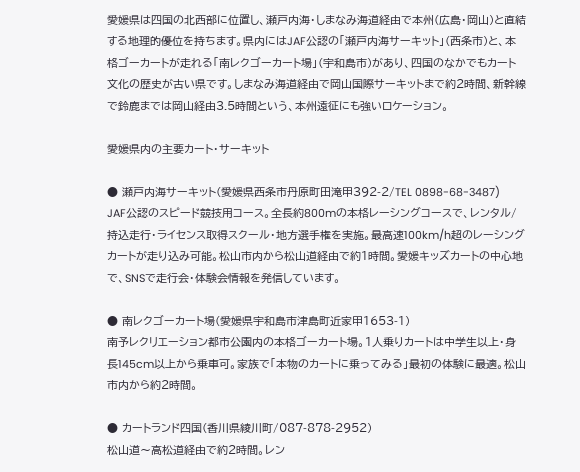愛媛県は四国の北西部に位置し、瀬戸内海・しまなみ海道経由で本州(広島・岡山)と直結する地理的優位を持ちます。県内にはJAF公認の「瀬戸内海サーキット」(西条市)と、本格ゴーカートが走れる「南レクゴーカート場」(宇和島市)があり、四国のなかでもカート文化の歴史が古い県です。しまなみ海道経由で岡山国際サーキットまで約2時間、新幹線で鈴鹿までは岡山経由3.5時間という、本州遠征にも強いロケーション。

愛媛県内の主要カート・サーキット

● 瀬戸内海サーキット(愛媛県西条市丹原町田滝甲392-2/TEL 0898-68-3487)
JAF公認のスピード競技用コース。全長約800mの本格レーシングコースで、レンタル/持込走行・ライセンス取得スクール・地方選手権を実施。最高速100km/h超のレーシングカートが走り込み可能。松山市内から松山道経由で約1時間。愛媛キッズカートの中心地で、SNSで走行会・体験会情報を発信しています。

● 南レクゴーカート場(愛媛県宇和島市津島町近家甲1653-1)
南予レクリエーション都市公園内の本格ゴーカート場。1人乗りカートは中学生以上・身長145cm以上から乗車可。家族で「本物のカートに乗ってみる」最初の体験に最適。松山市内から約2時間。

● カートランド四国(香川県綾川町/087-878-2952)
松山道〜高松道経由で約2時間。レン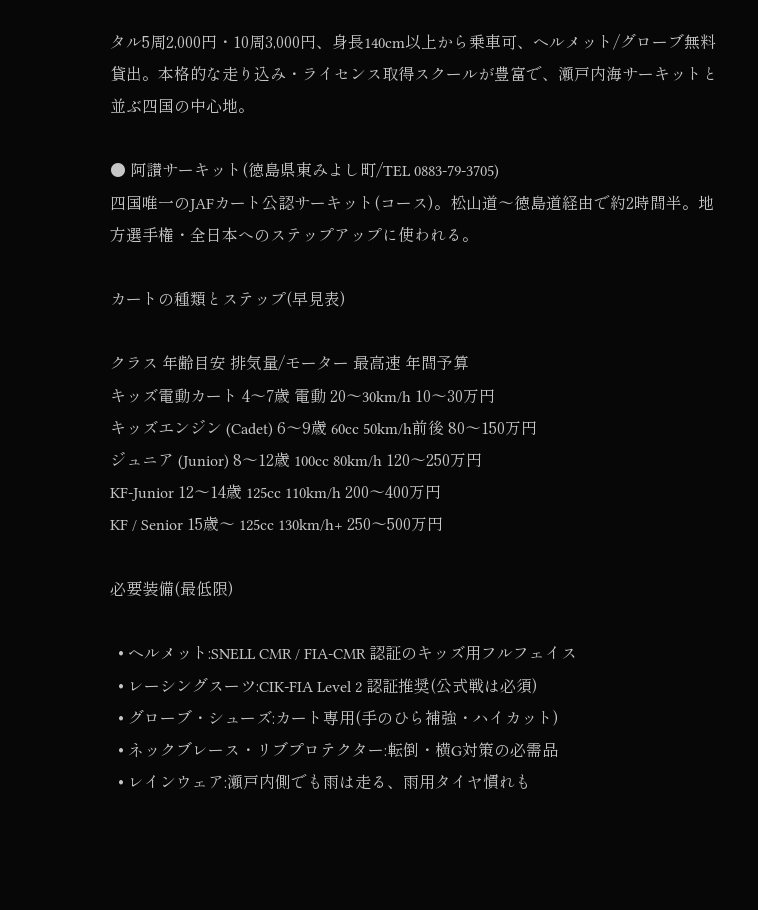タル5周2,000円・10周3,000円、身長140cm以上から乗車可、ヘルメット/グローブ無料貸出。本格的な走り込み・ライセンス取得スクールが豊富で、瀬戸内海サーキットと並ぶ四国の中心地。

● 阿讃サーキット(徳島県東みよし町/TEL 0883-79-3705)
四国唯一のJAFカート公認サーキット(コース)。松山道〜徳島道経由で約2時間半。地方選手権・全日本へのステップアップに使われる。

カートの種類とステップ(早見表)

クラス 年齢目安 排気量/モーター 最高速 年間予算
キッズ電動カート 4〜7歳 電動 20〜30km/h 10〜30万円
キッズエンジン (Cadet) 6〜9歳 60cc 50km/h前後 80〜150万円
ジュニア (Junior) 8〜12歳 100cc 80km/h 120〜250万円
KF-Junior 12〜14歳 125cc 110km/h 200〜400万円
KF / Senior 15歳〜 125cc 130km/h+ 250〜500万円

必要装備(最低限)

  • ヘルメット:SNELL CMR / FIA-CMR 認証のキッズ用フルフェイス
  • レーシングスーツ:CIK-FIA Level 2 認証推奨(公式戦は必須)
  • グローブ・シューズ:カート専用(手のひら補強・ハイカット)
  • ネックブレース・リブプロテクター:転倒・横G対策の必需品
  • レインウェア:瀬戸内側でも雨は走る、雨用タイヤ慣れも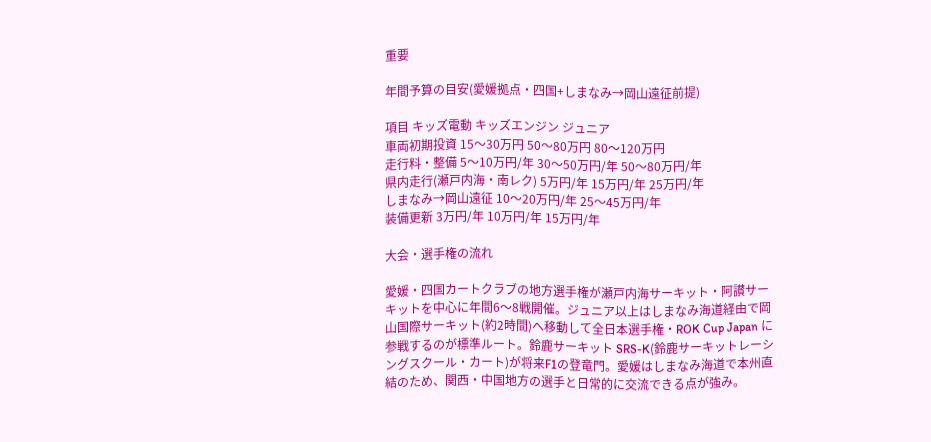重要

年間予算の目安(愛媛拠点・四国+しまなみ→岡山遠征前提)

項目 キッズ電動 キッズエンジン ジュニア
車両初期投資 15〜30万円 50〜80万円 80〜120万円
走行料・整備 5〜10万円/年 30〜50万円/年 50〜80万円/年
県内走行(瀬戸内海・南レク) 5万円/年 15万円/年 25万円/年
しまなみ→岡山遠征 10〜20万円/年 25〜45万円/年
装備更新 3万円/年 10万円/年 15万円/年

大会・選手権の流れ

愛媛・四国カートクラブの地方選手権が瀬戸内海サーキット・阿讃サーキットを中心に年間6〜8戦開催。ジュニア以上はしまなみ海道経由で岡山国際サーキット(約2時間)へ移動して全日本選手権・ROK Cup Japan に参戦するのが標準ルート。鈴鹿サーキット SRS-K(鈴鹿サーキットレーシングスクール・カート)が将来F1の登竜門。愛媛はしまなみ海道で本州直結のため、関西・中国地方の選手と日常的に交流できる点が強み。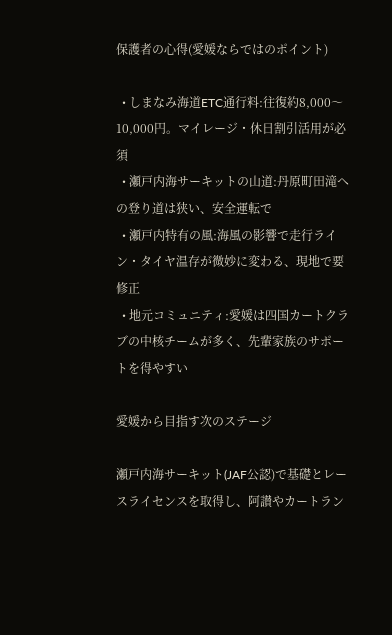保護者の心得(愛媛ならではのポイント)

  • しまなみ海道ETC通行料:往復約8,000〜10,000円。マイレージ・休日割引活用が必須
  • 瀬戸内海サーキットの山道:丹原町田滝への登り道は狭い、安全運転で
  • 瀬戸内特有の風:海風の影響で走行ライン・タイヤ温存が微妙に変わる、現地で要修正
  • 地元コミュニティ:愛媛は四国カートクラブの中核チームが多く、先輩家族のサポートを得やすい

愛媛から目指す次のステージ

瀬戸内海サーキット(JAF公認)で基礎とレースライセンスを取得し、阿讃やカートラン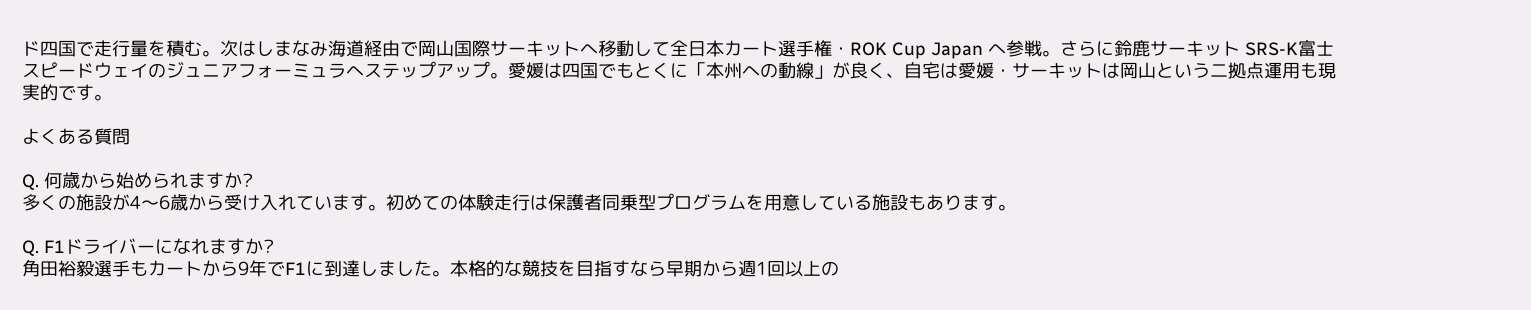ド四国で走行量を積む。次はしまなみ海道経由で岡山国際サーキットへ移動して全日本カート選手権・ROK Cup Japan へ参戦。さらに鈴鹿サーキット SRS-K富士スピードウェイのジュニアフォーミュラへステップアップ。愛媛は四国でもとくに「本州への動線」が良く、自宅は愛媛・サーキットは岡山という二拠点運用も現実的です。

よくある質問

Q. 何歳から始められますか?
多くの施設が4〜6歳から受け入れています。初めての体験走行は保護者同乗型プログラムを用意している施設もあります。

Q. F1ドライバーになれますか?
角田裕毅選手もカートから9年でF1に到達しました。本格的な競技を目指すなら早期から週1回以上の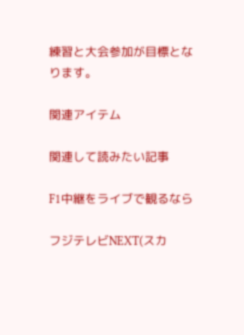練習と大会参加が目標となります。

関連アイテム

関連して読みたい記事

F1中継をライブで観るなら

フジテレビNEXT(スカ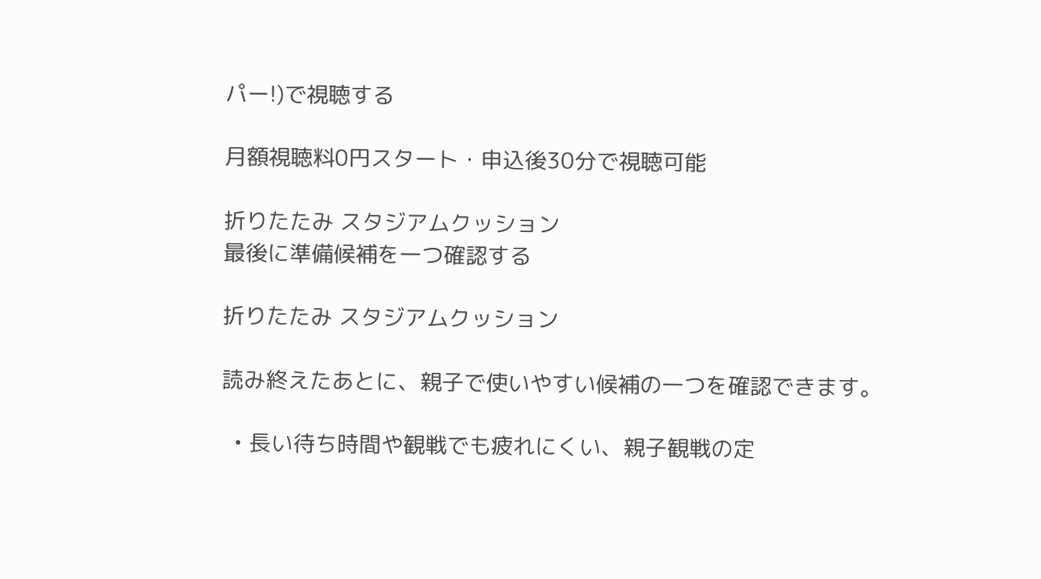パー!)で視聴する

月額視聴料0円スタート・申込後30分で視聴可能

折りたたみ スタジアムクッション
最後に準備候補を一つ確認する

折りたたみ スタジアムクッション

読み終えたあとに、親子で使いやすい候補の一つを確認できます。

  • 長い待ち時間や観戦でも疲れにくい、親子観戦の定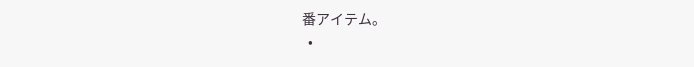番アイテム。
  •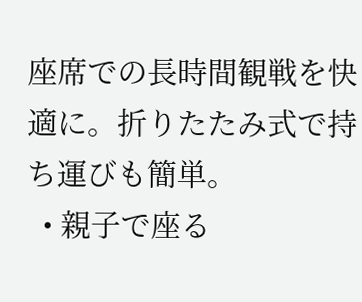座席での長時間観戦を快適に。折りたたみ式で持ち運びも簡単。
  • 親子で座る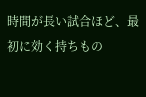時間が長い試合ほど、最初に効く持ちもの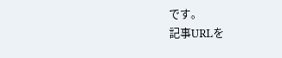です。
記事URLを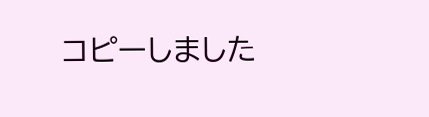コピーしました